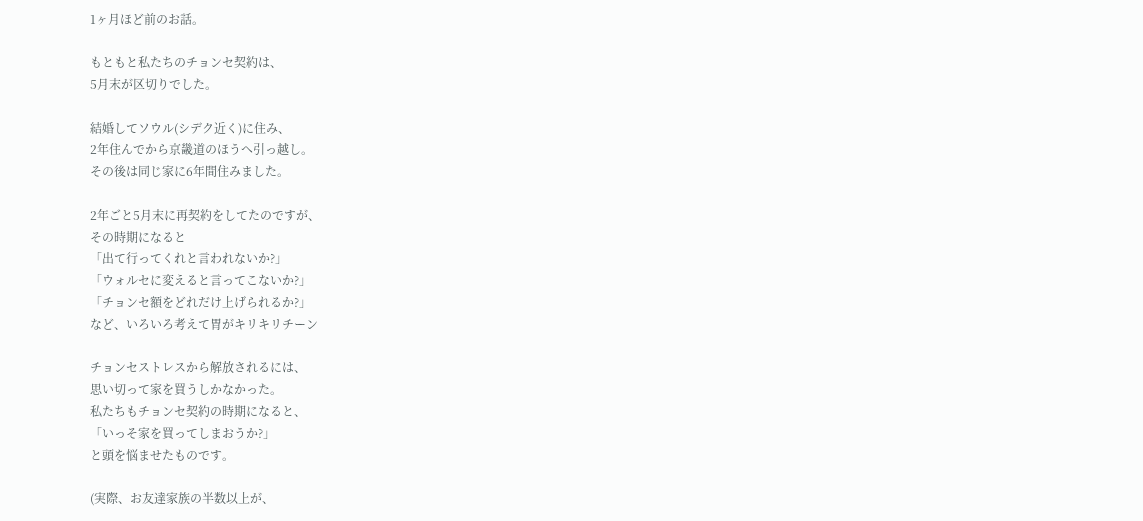1ヶ月ほど前のお話。

もともと私たちのチョンセ契約は、
5月末が区切りでした。

結婚してソウル(シデク近く)に住み、
2年住んでから京畿道のほうへ引っ越し。
その後は同じ家に6年間住みました。

2年ごと5月末に再契約をしてたのですが、
その時期になると
「出て行ってくれと言われないか?」
「ウォルセに変えると言ってこないか?」
「チョンセ額をどれだけ上げられるか?」
など、いろいろ考えて胃がキリキリチーン

チョンセストレスから解放されるには、
思い切って家を買うしかなかった。
私たちもチョンセ契約の時期になると、
「いっそ家を買ってしまおうか?」
と頭を悩ませたものです。

(実際、お友達家族の半数以上が、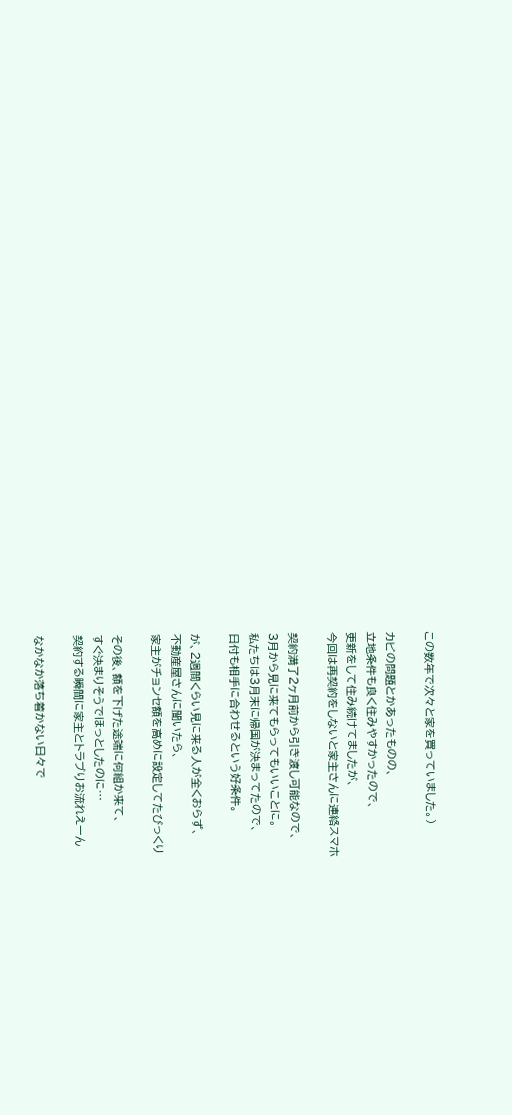この数年で次々と家を買っていました。)

カビの問題とかあったものの、
立地条件も良く住みやすかったので、
更新をして住み続けてましたが、
今回は再契約をしないと家主さんに連絡スマホ

契約満了2ヶ月前から引き渡し可能なので、
3月から見に来てもらってもいいことに。
私たちは3月末に帰国が決まってたので、
日付も相手に合わせるという好条件。

が、2週間くらい見に来る人が全くおらず、
不動産屋さんに聞いたら、
家主がチョンセ額を高めに設定してたびっくり

その後、額を下げた途端に何組か来て、
すぐ決まりそうでほっとしたのに…
契約する瞬間に家主とトラブりお流れえーん

なかなか落ち着かない日々で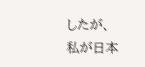したが、
私が日本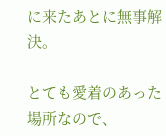に来たあとに無事解決。

とても愛着のあった場所なので、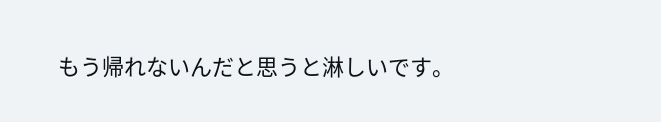もう帰れないんだと思うと淋しいです。